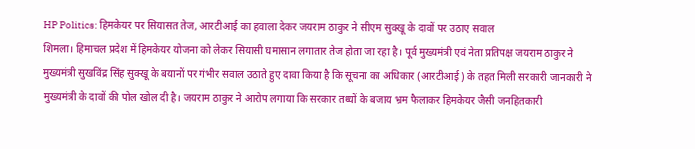HP Politics: हिमकेयर पर सियासत तेज, आरटीआई का हवाला देकर जयराम ठाकुर ने सीएम सुक्खू के दावों पर उठाए सवाल
शिमला। हिमाचल प्रदेश में हिमकेयर योजना को लेकर सियासी घमासान लगातार तेज होता जा रहा है। पूर्व मुख्यमंत्री एवं नेता प्रतिपक्ष जयराम ठाकुर ने मुख्यमंत्री सुखविंद्र सिंह सुक्खू के बयानों पर गंभीर सवाल उठाते हुए दावा किया है कि सूचना का अधिकार (आरटीआई) के तहत मिली सरकारी जानकारी ने मुख्यमंत्री के दावों की पोल खोल दी है। जयराम ठाकुर ने आरोप लगाया कि सरकार तथ्यों के बजाय भ्रम फैलाकर हिमकेयर जैसी जनहितकारी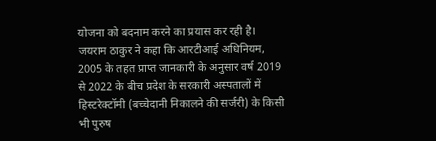योजना को बदनाम करने का प्रयास कर रही है।
जयराम ठाकुर ने कहा कि आरटीआई अधिनियम, 2005 के तहत प्राप्त जानकारी के अनुसार वर्ष 2019 से 2022 के बीच प्रदेश के सरकारी अस्पतालों में हिस्टरेक्टॉमी (बच्चेदानी निकालने की सर्जरी) के किसी भी पुरुष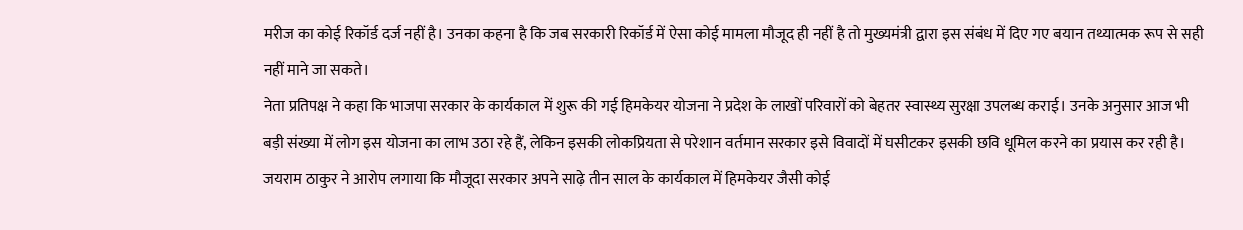मरीज का कोई रिकॉर्ड दर्ज नहीं है। उनका कहना है कि जब सरकारी रिकॉर्ड में ऐसा कोई मामला मौजूद ही नहीं है तो मुख्यमंत्री द्वारा इस संबंध में दिए गए बयान तथ्यात्मक रूप से सही नहीं माने जा सकते।
नेता प्रतिपक्ष ने कहा कि भाजपा सरकार के कार्यकाल में शुरू की गई हिमकेयर योजना ने प्रदेश के लाखों परिवारों को बेहतर स्वास्थ्य सुरक्षा उपलब्ध कराई। उनके अनुसार आज भी बड़ी संख्या में लोग इस योजना का लाभ उठा रहे हैं, लेकिन इसकी लोकप्रियता से परेशान वर्तमान सरकार इसे विवादों में घसीटकर इसकी छवि धूमिल करने का प्रयास कर रही है।
जयराम ठाकुर ने आरोप लगाया कि मौजूदा सरकार अपने साढ़े तीन साल के कार्यकाल में हिमकेयर जैसी कोई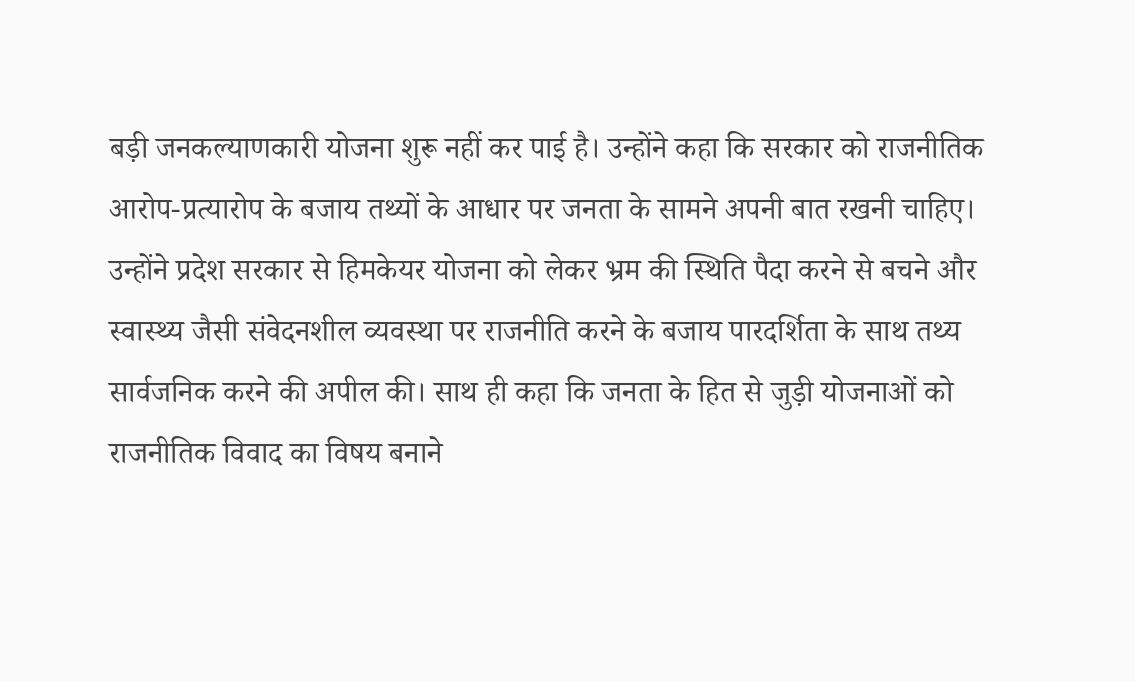बड़ी जनकल्याणकारी योजना शुरू नहीं कर पाई है। उन्होंने कहा कि सरकार को राजनीतिक आरोप-प्रत्यारोप के बजाय तथ्यों के आधार पर जनता के सामने अपनी बात रखनी चाहिए।
उन्होंने प्रदेश सरकार से हिमकेयर योजना को लेकर भ्रम की स्थिति पैदा करने से बचने और स्वास्थ्य जैसी संवेदनशील व्यवस्था पर राजनीति करने के बजाय पारदर्शिता के साथ तथ्य सार्वजनिक करने की अपील की। साथ ही कहा कि जनता के हित से जुड़ी योजनाओं को राजनीतिक विवाद का विषय बनाने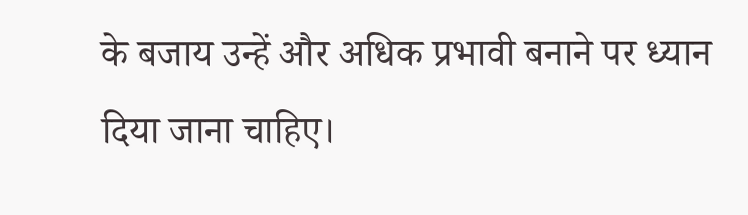के बजाय उन्हें और अधिक प्रभावी बनाने पर ध्यान दिया जाना चाहिए।